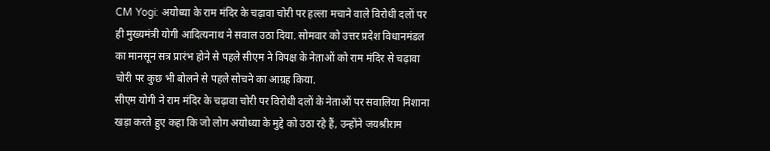CM Yogi: अयोध्या के राम मंदिर के चढ़ावा चोरी पर हल्ला मचाने वाले विरोधी दलों पर ही मुख्यमंत्री योगी आदित्यनाथ ने सवाल उठा दिया. सोमवार को उत्तर प्रदेश विधानमंडल का मानसून सत्र प्रारंभ होने से पहले सीएम ने विपक्ष के नेताओं को राम मंदिर से चढ़ावा चोरी पर कुछ भी बोलने से पहले सोचने का आग्रह किया.
सीएम योगी ने राम मंदिर के चढ़ावा चोरी पर विरोधी दलों के नेताओं पर सवालिया निशाना खड़ा करते हुए कहा कि जो लोग अयोध्या के मुद्दे को उठा रहे हैं, उन्होंने जयश्रीराम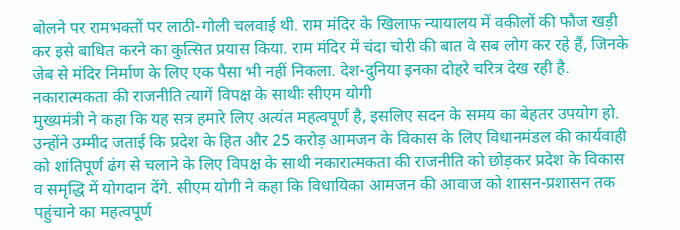बोलने पर रामभक्तों पर लाठी-गोली चलवाई थी. राम मंदिर के खिलाफ न्यायालय में वकीलों की फौज खड़ी कर इसे बाधित करने का कुत्सित प्रयास किया. राम मंदिर में चंदा चोरी की बात वे सब लोग कर रहे हैं, जिनके जेब से मंदिर निर्माण के लिए एक पैसा भी नहीं निकला. देश-दुनिया इनका दोहरे चरित्र देख रही है.
नकारात्मकता की राजनीति त्यागें विपक्ष के साथीः सीएम योगी
मुख्यमंत्री ने कहा कि यह सत्र हमारे लिए अत्यंत महत्वपूर्ण है, इसलिए सदन के समय का बेहतर उपयोग हो. उन्होंने उम्मीद जताई कि प्रदेश के हित और 25 करोड़ आमजन के विकास के लिए विधानमंडल की कार्यवाही को शांतिपूर्ण ढंग से चलाने के लिए विपक्ष के साथी नकारात्मकता की राजनीति को छोड़कर प्रदेश के विकास व समृद्धि में योगदान देंगे. सीएम योगी ने कहा कि विधायिका आमजन की आवाज को शासन-प्रशासन तक पहुंचाने का महत्वपूर्ण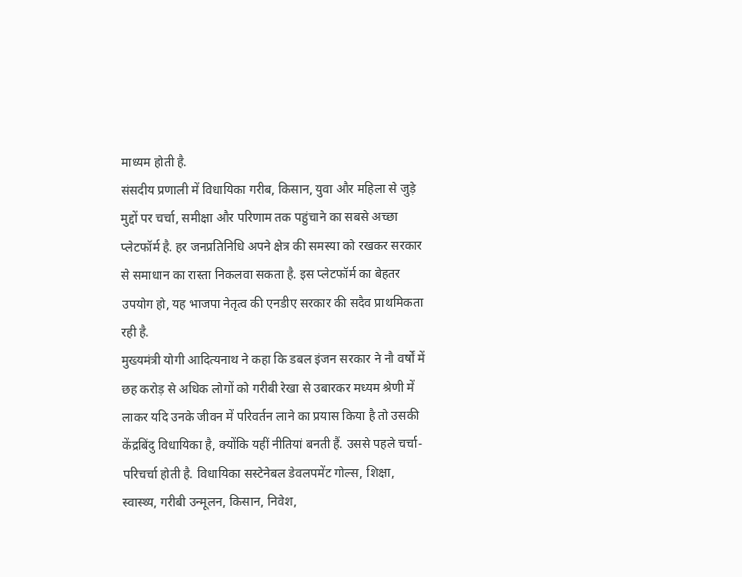माध्यम होती है.
संसदीय प्रणाली में विधायिका गरीब, किसान, युवा और महिला से जुड़े मुद्दों पर चर्चा, समीक्षा और परिणाम तक पहुंचाने का सबसे अच्छा प्लेटफॉर्म है. हर जनप्रतिनिधि अपने क्षेत्र की समस्या को रखकर सरकार से समाधान का रास्ता निकलवा सकता है. इस प्लेटफॉर्म का बेहतर उपयोग हो, यह भाजपा नेतृत्व की एनडीए सरकार की सदैव प्राथमिकता रही है.
मुख्यमंत्री योगी आदित्यनाथ ने कहा कि डबल इंजन सरकार ने नौ वर्षों में छह करोड़ से अधिक लोगों को गरीबी रेखा से उबारकर मध्यम श्रेणी में लाकर यदि उनके जीवन में परिवर्तन लाने का प्रयास किया है तो उसकी केंद्रबिंदु विधायिका है, क्योंकि यहीं नीतियां बनती हैं. उससे पहले चर्चा-परिचर्चा होती है. विधायिका सस्टेनेबल डेवलपमेंट गोल्स, शिक्षा, स्वास्थ्य, गरीबी उन्मूलन, किसान, निवेश,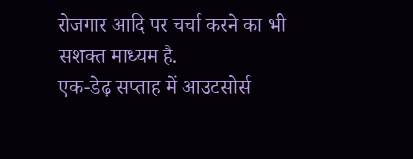रोजगार आदि पर चर्चा करने का भी सशक्त माध्यम है.
एक-डेढ़ सप्ताह में आउटसोर्स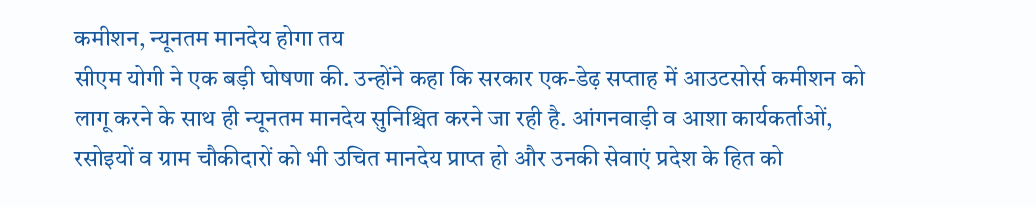कमीशन, न्यूनतम मानदेय होगा तय
सीएम योगी ने एक बड़ी घोषणा की. उन्होंने कहा कि सरकार एक-डेढ़ सप्ताह में आउटसोर्स कमीशन को लागू करने के साथ ही न्यूनतम मानदेय सुनिश्चित करने जा रही है. आंगनवाड़ी व आशा कार्यकर्ताओं, रसोइयों व ग्राम चौकीदारों को भी उचित मानदेय प्राप्त हो और उनकी सेवाएं प्रदेश के हित को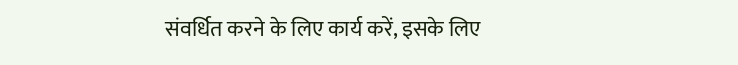संवर्धित करने के लिए कार्य करें, इसके लिए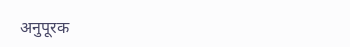अनुपूरक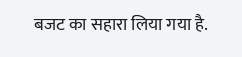बजट का सहारा लिया गया है.